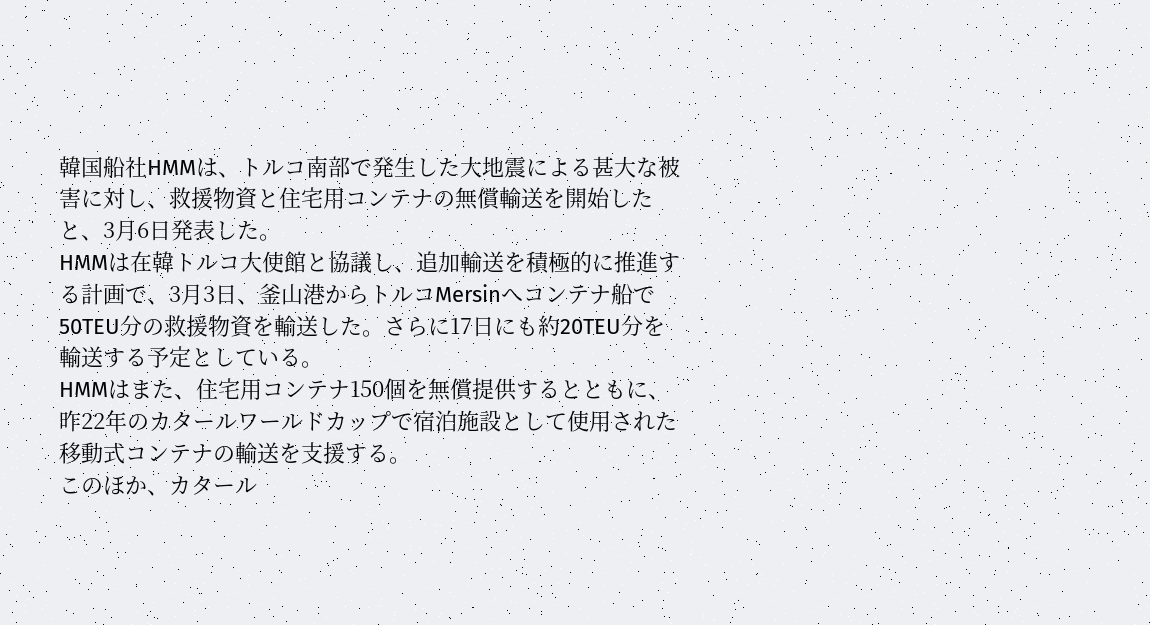韓国船社HMMは、トルコ南部で発生した大地震による甚大な被害に対し、救援物資と住宅用コンテナの無償輸送を開始したと、3月6日発表した。
HMMは在韓トルコ大使館と協議し、追加輸送を積極的に推進する計画で、3月3日、釜山港からトルコMersinへコンテナ船で50TEU分の救援物資を輸送した。さらに17日にも約20TEU分を輸送する予定としている。
HMMはまた、住宅用コンテナ150個を無償提供するとともに、昨22年のカタールワールドカップで宿泊施設として使用された移動式コンテナの輸送を支援する。
このほか、カタール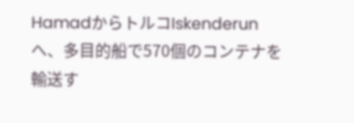HamadからトルコIskenderunへ、多目的船で570個のコンテナを輸送す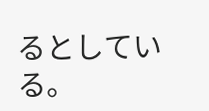るとしている。